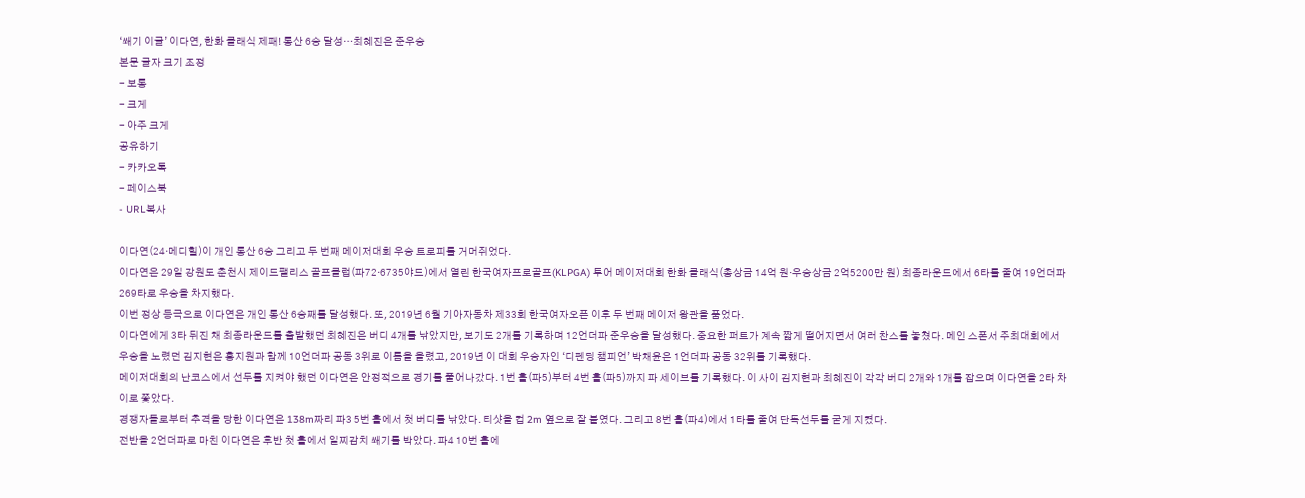‘쐐기 이글’ 이다연, 한화 클래식 제패! 통산 6승 달성…최혜진은 준우승
본문 글자 크기 조정
- 보통
- 크게
- 아주 크게
공유하기
- 카카오톡
- 페이스북
- URL복사

이다연(24·메디힐)이 개인 통산 6승 그리고 두 번째 메이저대회 우승 트로피를 거머쥐었다.
이다연은 29일 강원도 춘천시 제이드팰리스 골프클럽(파72·6735야드)에서 열린 한국여자프로골프(KLPGA) 투어 메이저대회 한화 클래식(총상금 14억 원·우승상금 2억5200만 원) 최종라운드에서 6타를 줄여 19언더파 269타로 우승을 차지했다.
이번 정상 등극으로 이다연은 개인 통산 6승째를 달성했다. 또, 2019년 6월 기아자동차 제33회 한국여자오픈 이후 두 번째 메이저 왕관을 품었다.
이다연에게 3타 뒤진 채 최종라운드를 출발했던 최혜진은 버디 4개를 낚았지만, 보기도 2개를 기록하며 12언더파 준우승을 달성했다. 중요한 퍼트가 계속 짧게 떨어지면서 여러 찬스를 놓쳤다. 메인 스폰서 주최대회에서 우승을 노렸던 김지현은 홍지원과 함께 10언더파 공동 3위로 이름을 올렸고, 2019년 이 대회 우승자인 ‘디펜딩 챔피언’ 박채윤은 1언더파 공동 32위를 기록했다.
메이저대회의 난코스에서 선두를 지켜야 했던 이다연은 안정적으로 경기를 풀어나갔다. 1번 홀(파5)부터 4번 홀(파5)까지 파 세이브를 기록했다. 이 사이 김지현과 최혜진이 각각 버디 2개와 1개를 잡으며 이다연을 2타 차이로 쫓았다.
경쟁자들로부터 추격을 당한 이다연은 138m짜리 파3 5번 홀에서 첫 버디를 낚았다. 티샷을 컵 2m 옆으로 잘 붙였다. 그리고 8번 홀(파4)에서 1타를 줄여 단독선두를 굳게 지켰다.
전반을 2언더파로 마친 이다연은 후반 첫 홀에서 일찌감치 쐐기를 박았다. 파4 10번 홀에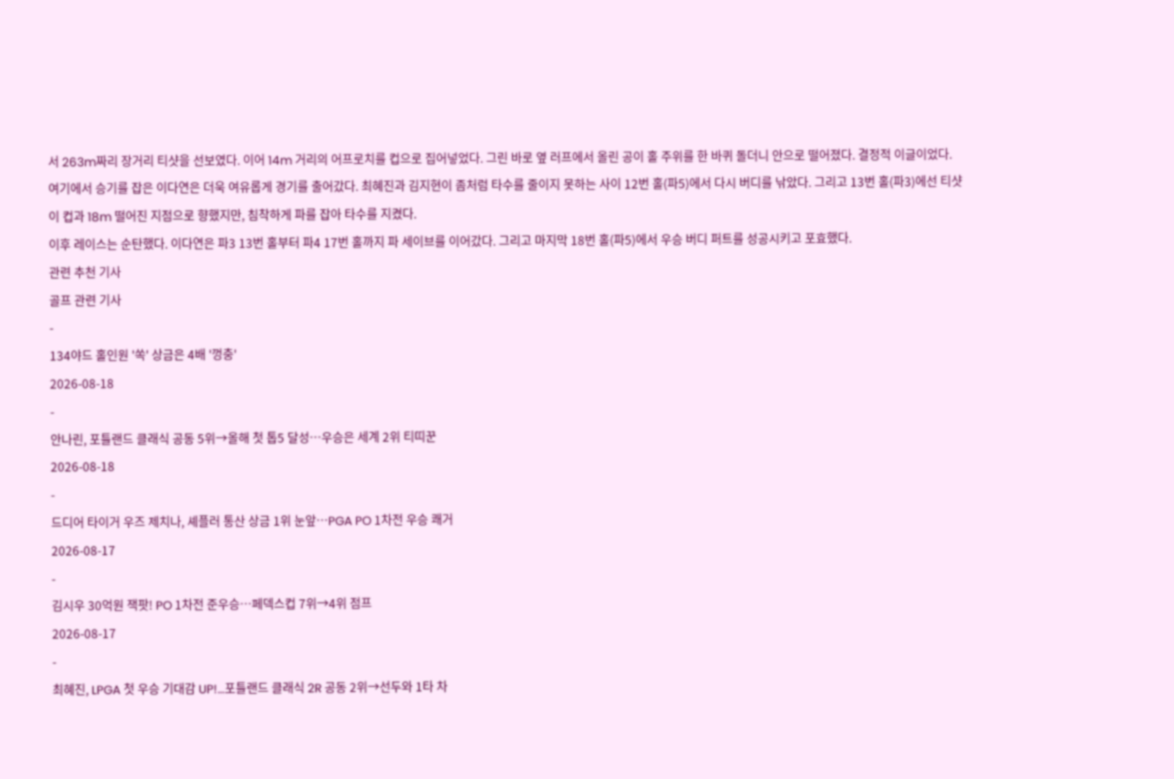서 263m짜리 장거리 티샷을 선보였다. 이어 14m 거리의 어프로치를 컵으로 집어넣었다. 그린 바로 옆 러프에서 올린 공이 홀 주위를 한 바퀴 돌더니 안으로 떨어졌다. 결정적 이글이었다.
여기에서 승기를 잡은 이다연은 더욱 여유롭게 경기를 출어갔다. 최혜진과 김지현이 좀처럼 타수를 줄이지 못하는 사이 12번 홀(파5)에서 다시 버디를 낚았다. 그리고 13번 홀(파3)에선 티샷이 컵과 18m 떨어진 지점으로 향했지만, 침착하게 파를 잡아 타수를 지켰다.
이후 레이스는 순탄했다. 이다연은 파3 13번 홀부터 파4 17번 홀까지 파 세이브를 이어갔다. 그리고 마지막 18번 홀(파5)에서 우승 버디 퍼트를 성공시키고 포효했다.
관련 추천 기사
골프 관련 기사
-
134야드 홀인원 '쏙' 상금은 4배 '껑충'
2026-08-18
-
안나린, 포틀랜드 클래식 공동 5위→올해 첫 톱5 달성…우승은 세계 2위 티띠꾼
2026-08-18
-
드디어 타이거 우즈 제치나, 셰플러 통산 상금 1위 눈앞…PGA PO 1차전 우승 쾌거
2026-08-17
-
김시우 30억원 잭팟! PO 1차전 준우승…페덱스컵 7위→4위 점프
2026-08-17
-
최혜진, LPGA 첫 우승 기대감 UP!…포틀랜드 클래식 2R 공동 2위→선두와 1타 차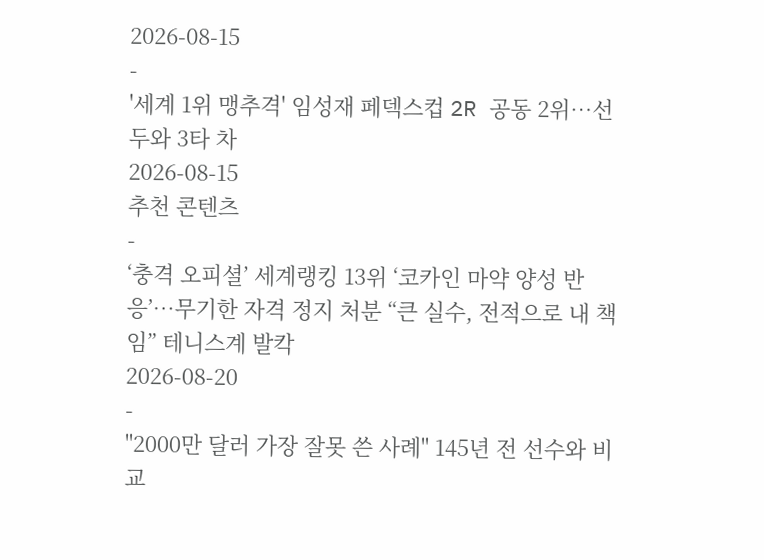2026-08-15
-
'세계 1위 맹추격' 임성재 페덱스컵 2R 공동 2위…선두와 3타 차
2026-08-15
추천 콘텐츠
-
‘충격 오피셜’ 세계랭킹 13위 ‘코카인 마약 양성 반응’…무기한 자격 정지 처분 “큰 실수, 전적으로 내 책임” 테니스계 발칵
2026-08-20
-
"2000만 달러 가장 잘못 쓴 사례" 145년 전 선수와 비교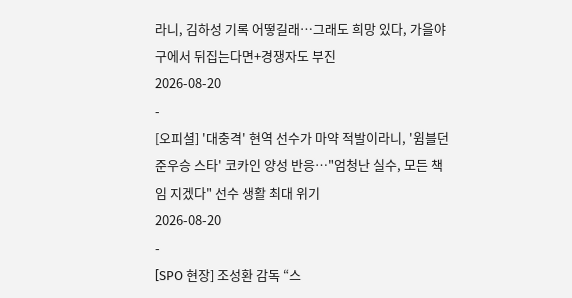라니, 김하성 기록 어떻길래…그래도 희망 있다, 가을야구에서 뒤집는다면+경쟁자도 부진
2026-08-20
-
[오피셜] '대충격' 현역 선수가 마약 적발이라니, '윔블던 준우승 스타' 코카인 양성 반응…"엄청난 실수, 모든 책임 지겠다" 선수 생활 최대 위기
2026-08-20
-
[SPO 현장] 조성환 감독 “스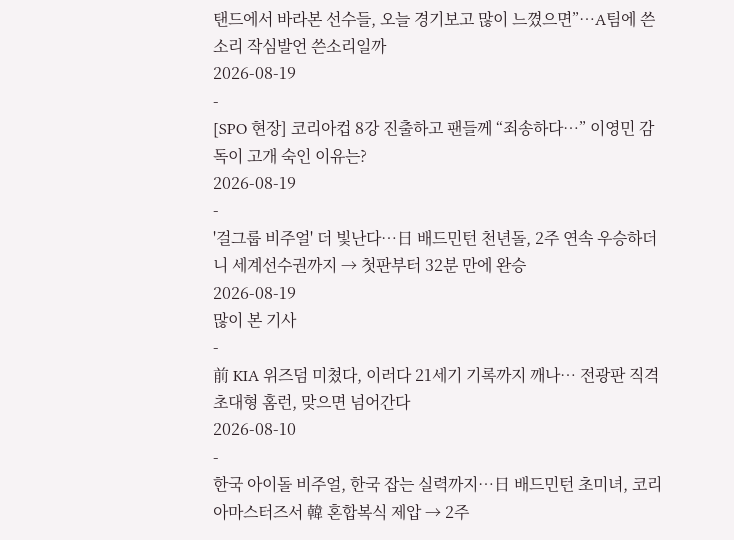탠드에서 바라본 선수들, 오늘 경기보고 많이 느꼈으면”…A팀에 쓴소리 작심발언 쓴소리일까
2026-08-19
-
[SPO 현장] 코리아컵 8강 진출하고 팬들께 “죄송하다…” 이영민 감독이 고개 숙인 이유는?
2026-08-19
-
'걸그룹 비주얼' 더 빛난다…日 배드민턴 천년돌, 2주 연속 우승하더니 세계선수권까지 → 첫판부터 32분 만에 완승
2026-08-19
많이 본 기사
-
前 KIA 위즈덤 미쳤다, 이러다 21세기 기록까지 깨나… 전광판 직격 초대형 홈런, 맞으면 넘어간다
2026-08-10
-
한국 아이돌 비주얼, 한국 잡는 실력까지…日 배드민턴 초미녀, 코리아마스터즈서 韓 혼합복식 제압 → 2주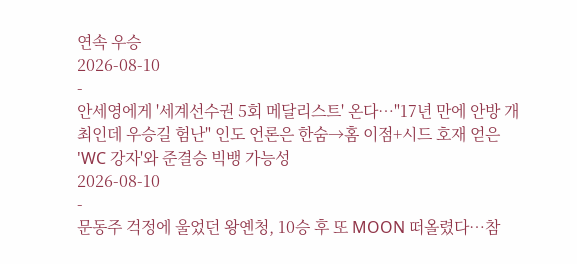연속 우승
2026-08-10
-
안세영에게 '세계선수권 5회 메달리스트' 온다…"17년 만에 안방 개최인데 우승길 험난" 인도 언론은 한숨→홈 이점+시드 호재 얻은 'WC 강자'와 준결승 빅뱅 가능성
2026-08-10
-
문동주 걱정에 울었던 왕옌청, 10승 후 또 MOON 떠올렸다…참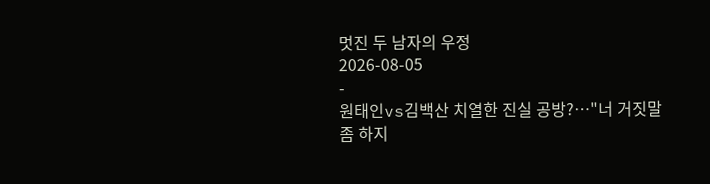멋진 두 남자의 우정
2026-08-05
-
원태인vs김백산 치열한 진실 공방?…"너 거짓말 좀 하지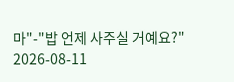마"-"밥 언제 사주실 거예요?"
2026-08-11